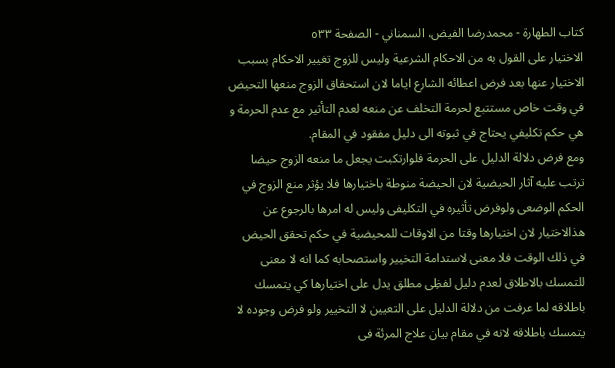كتاب الطهارة - محمدرضا الفيض، السمناني - الصفحة ٥٣٣
الاختيار على القول به من الاحكام الشرعية وليس للزوج تغيير الاحكام بسبب الاختيار عنها بعد فرض اعطائه الشارع اياما لان استحقاق الزوج منعها التحيض في وقت خاص مستتبع لحرمة التخلف عن منعه لعدم التأثير مع عدم الحرمة و هي حكم تكليفي يحتاج في ثبوته الى دليل مفقود في المقام.
ومع فرض دلالة الدليل على الحرمة فلوارتكبت يجعل ما منعه الزوج حيضا ترتب عليه آثار الحيضية لان الحيضة منوطة باختيارها فلا يؤثر منع الزوج في الحكم الوضعى ولوفرض تأثيره في التكليفى وليس له امرها بالرجوع عن هذالاختيار لان اختيارها وقتا من الاوقات للمحيضية في حكم تحقق الحيض في ذلك الوقت فلا معنى لاستدامة التخيير واستصحابه كما انه لا معنى للتمسك بالاطلاق لعدم دليل لفظِی مطلق يدل على اختيارها كي يتمسك باطلاقه لما عرفت من دلالة الدليل على التعيين لا التخيير ولو فرض وجوده لا يتمسك باطلاقه لانه في مقام بيان علاج المرئة فى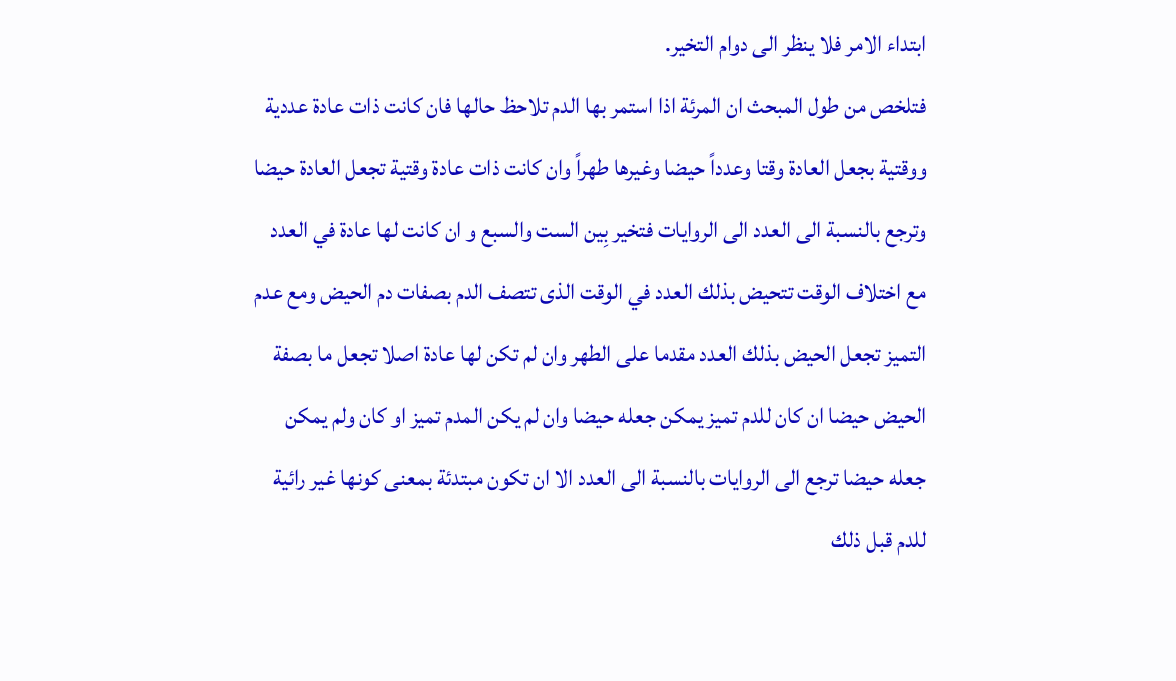ابتداء الامر فلا ينظر الى دوام التخير.
فتلخص من طول المبحث ان المرئة اذا استمر بها الدم تلاحظ حالها فان كانت ذات عادة عددية ووقتية بجعل العادة وقتا وعدداً حيضا وغيرها طهراً وان كانت ذات عادة وقتية تجعل العادة حيضا وترجع بالنسبة الى العدد الى الروايات فتخير بِین الست والسبع و ان كانت لها عادة في العدد مع اختلاف الوقت تتحيض بذلك العدد في الوقت الذى تتصف الدم بصفات دم الحيض ومع عدم التميز تجعل الحيض بذلك العدد مقدما على الطهر وان لم تكن لها عادة اصلا تجعل ما بصفة الحيض حيضا ان كان للدم تميز يمكن جعله حيضا وان لم يكن المدم تميز او كان ولم يمكن جعله حيضا ترجع الى الروايات بالنسبة الى العدد الا ان تكون مبتدئة بمعنى كونها غير رائية للدم قبل ذلك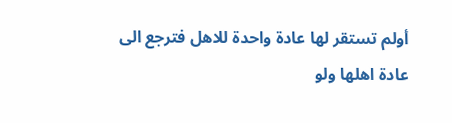أولم تستقر لها عادة واحدة للاهل فترجع الى عادة اهلها ولو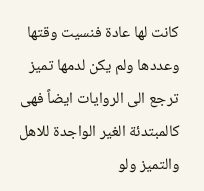كانت لها عادة فنسيت وقتها وعددها ولم يكن لدمها تميز ترجع الى الروايات ايضاً فهى كالمبتدئة الغير الواجدة للاهل والتميز ولو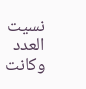نسيت العدد وكانت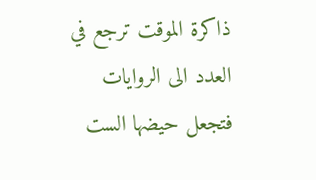ذاكرة الموقت ترجع في العدد الى الروايات فتجعل حيضها الست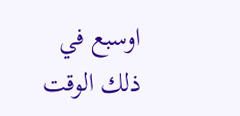اوسبع في ذلك الوقت